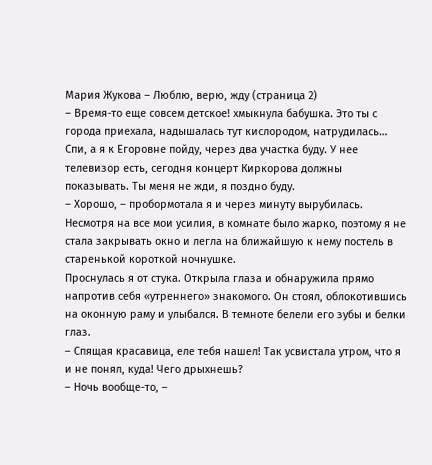Мария Жукова – Люблю, верю, жду (страница 2)
– Время-то еще совсем детское! хмыкнула бабушка. Это ты с города приехала, надышалась тут кислородом, натрудилась… Спи, а я к Егоровне пойду, через два участка буду. У нее телевизор есть, сегодня концерт Киркорова должны показывать. Ты меня не жди, я поздно буду.
– Хорошо, – пробормотала я и через минуту вырубилась. Несмотря на все мои усилия, в комнате было жарко, поэтому я не стала закрывать окно и легла на ближайшую к нему постель в старенькой короткой ночнушке.
Проснулась я от стука. Открыла глаза и обнаружила прямо напротив себя «утреннего» знакомого. Он стоял, облокотившись на оконную раму и улыбался. В темноте белели его зубы и белки глаз.
– Спящая красавица, еле тебя нашел! Так усвистала утром, что я и не понял, куда! Чего дрыхнешь?
– Ночь вообще-то, –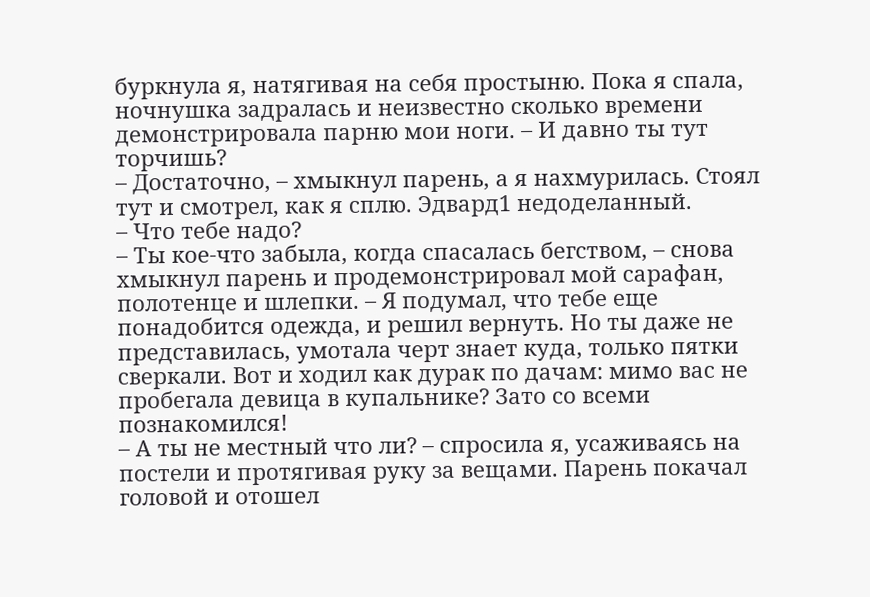буркнула я, натягивая на себя простыню. Пока я спала, ночнушка задралась и неизвестно сколько времени демонстрировала парню мои ноги. – И давно ты тут торчишь?
– Достаточно, – хмыкнул парень, а я нахмурилась. Стоял тут и смотрел, как я сплю. Эдвард1 недоделанный.
– Что тебе надо?
– Ты кое-что забыла, когда спасалась бегством, – снова хмыкнул парень и продемонстрировал мой сарафан, полотенце и шлепки. – Я подумал, что тебе еще понадобится одежда, и решил вернуть. Но ты даже не представилась, умотала черт знает куда, только пятки сверкали. Вот и ходил как дурак по дачам: мимо вас не пробегала девица в купальнике? Зато со всеми познакомился!
– А ты не местный что ли? – спросила я, усаживаясь на постели и протягивая руку за вещами. Парень покачал головой и отошел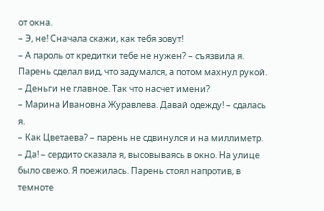от окна.
– Э, не! Сначала скажи, как тебя зовут!
– А пароль от кредитки тебе не нужен? – съязвила я. Парень сделал вид, что задумался, а потом махнул рукой.
– Деньги не главное. Так что насчет имени?
– Марина Ивановна Журавлева. Давай одежду! – сдалась я.
– Как Цветаева? – парень не сдвинулся и на миллиметр.
– Да! – сердито сказала я, высовываясь в окно. На улице было свежо. Я поежилась. Парень стоял напротив, в темноте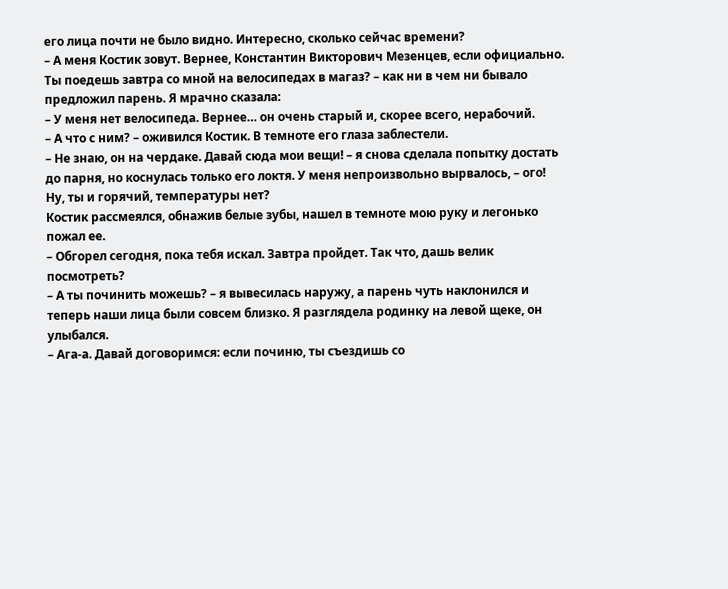его лица почти не было видно. Интересно, сколько сейчас времени?
– А меня Костик зовут. Вернее, Константин Викторович Мезенцев, если официально. Ты поедешь завтра со мной на велосипедах в магаз? – как ни в чем ни бывало предложил парень. Я мрачно сказала:
– У меня нет велосипеда. Вернее… он очень старый и, скорее всего, нерабочий.
– А что с ним? – оживился Костик. В темноте его глаза заблестели.
– Не знаю, он на чердаке. Давай сюда мои вещи! – я снова сделала попытку достать до парня, но коснулась только его локтя. У меня непроизвольно вырвалось, – ого! Ну, ты и горячий, температуры нет?
Костик рассмеялся, обнажив белые зубы, нашел в темноте мою руку и легонько пожал ее.
– Обгорел сегодня, пока тебя искал. Завтра пройдет. Так что, дашь велик посмотреть?
– А ты починить можешь? – я вывесилась наружу, а парень чуть наклонился и теперь наши лица были совсем близко. Я разглядела родинку на левой щеке, он улыбался.
– Ага-а. Давай договоримся: если починю, ты съездишь со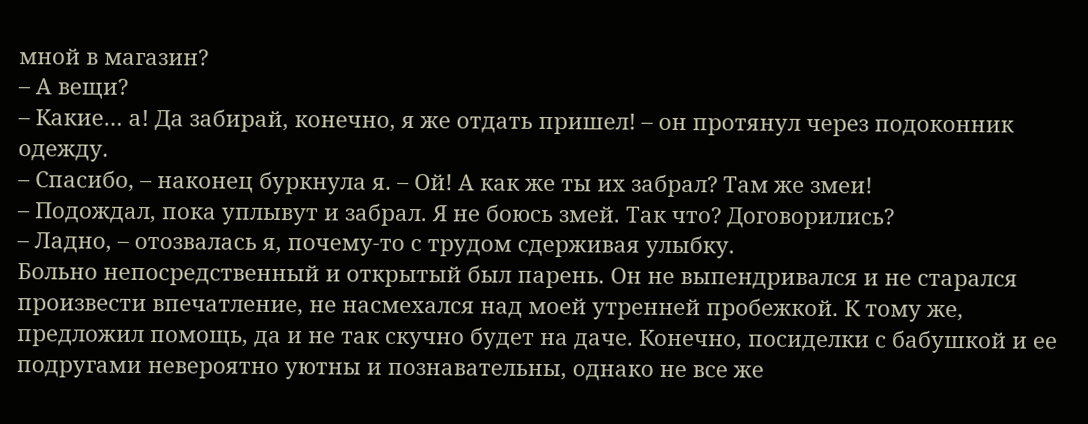мной в магазин?
– А вещи?
– Какие… а! Да забирай, конечно, я же отдать пришел! – он протянул через подоконник одежду.
– Спасибо, – наконец буркнула я. – Ой! А как же ты их забрал? Там же змеи!
– Подождал, пока уплывут и забрал. Я не боюсь змей. Так что? Договорились?
– Ладно, – отозвалась я, почему-то с трудом сдерживая улыбку.
Больно непосредственный и открытый был парень. Он не выпендривался и не старался произвести впечатление, не насмехался над моей утренней пробежкой. К тому же, предложил помощь, да и не так скучно будет на даче. Конечно, посиделки с бабушкой и ее подругами невероятно уютны и познавательны, однако не все же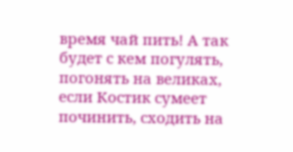время чай пить! А так будет с кем погулять, погонять на великах, если Костик сумеет починить, сходить на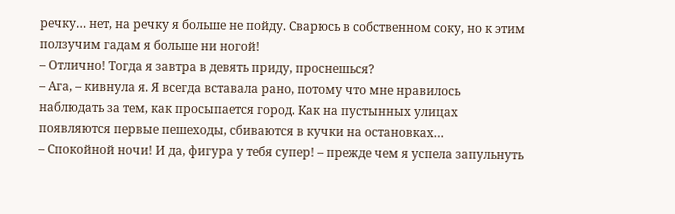речку… нет, на речку я больше не пойду. Сварюсь в собственном соку, но к этим ползучим гадам я больше ни ногой!
– Отлично! Тогда я завтра в девять приду, проснешься?
– Ага, – кивнула я. Я всегда вставала рано, потому что мне нравилось наблюдать за тем, как просыпается город. Как на пустынных улицах появляются первые пешеходы, сбиваются в кучки на остановках…
– Спокойной ночи! И да, фигура у тебя супер! – прежде чем я успела запульнуть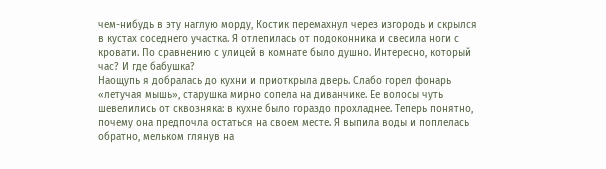чем-нибудь в эту наглую морду, Костик перемахнул через изгородь и скрылся в кустах соседнего участка. Я отлепилась от подоконника и свесила ноги с кровати. По сравнению с улицей в комнате было душно. Интересно, который час? И где бабушка?
Наощупь я добралась до кухни и приоткрыла дверь. Слабо горел фонарь «летучая мышь», старушка мирно сопела на диванчике. Ее волосы чуть шевелились от сквозняка: в кухне было гораздо прохладнее. Теперь понятно, почему она предпочла остаться на своем месте. Я выпила воды и поплелась обратно, мельком глянув на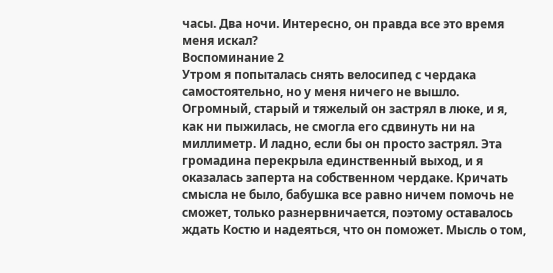часы. Два ночи. Интересно, он правда все это время меня искал?
Воспоминание 2
Утром я попыталась снять велосипед с чердака самостоятельно, но у меня ничего не вышло. Огромный, старый и тяжелый он застрял в люке, и я, как ни пыжилась, не смогла его сдвинуть ни на миллиметр. И ладно, если бы он просто застрял. Эта громадина перекрыла единственный выход, и я оказалась заперта на собственном чердаке. Кричать смысла не было, бабушка все равно ничем помочь не сможет, только разнервничается, поэтому оставалось ждать Костю и надеяться, что он поможет. Мысль о том,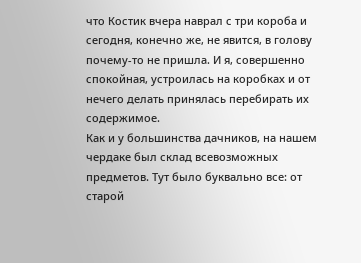что Костик вчера наврал с три короба и сегодня, конечно же, не явится, в голову почему-то не пришла. И я, совершенно спокойная, устроилась на коробках и от нечего делать принялась перебирать их содержимое.
Как и у большинства дачников, на нашем чердаке был склад всевозможных предметов. Тут было буквально все: от старой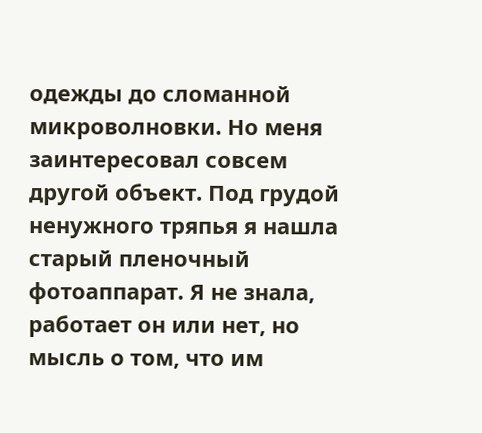одежды до сломанной микроволновки. Но меня заинтересовал совсем другой объект. Под грудой ненужного тряпья я нашла старый пленочный фотоаппарат. Я не знала, работает он или нет, но мысль о том, что им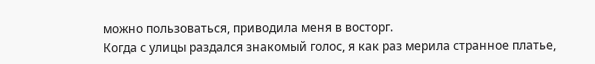можно пользоваться, приводила меня в восторг.
Когда с улицы раздался знакомый голос, я как раз мерила странное платье,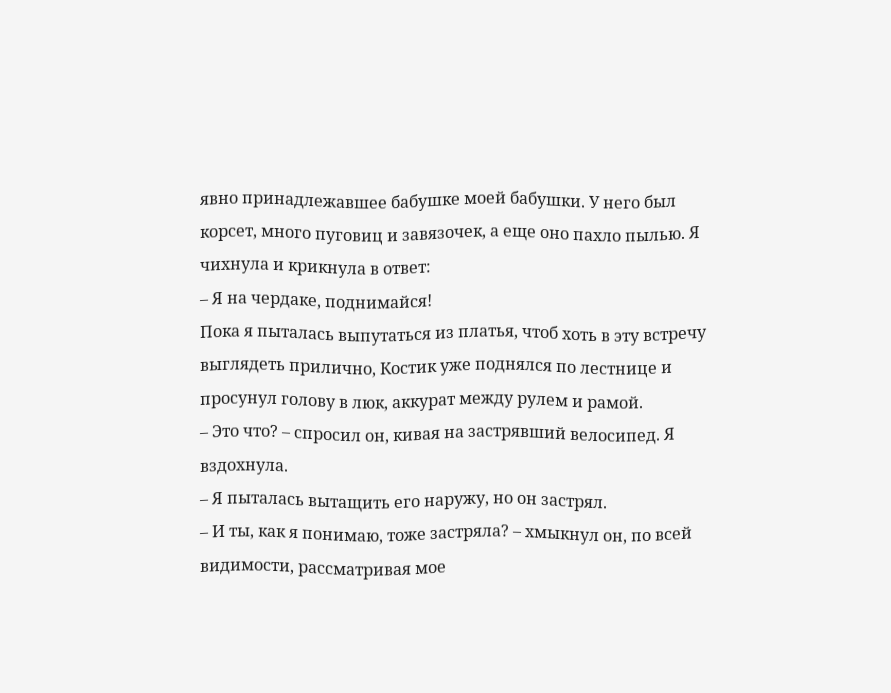явно принадлежавшее бабушке моей бабушки. У него был корсет, много пуговиц и завязочек, а еще оно пахло пылью. Я чихнула и крикнула в ответ:
– Я на чердаке, поднимайся!
Пока я пыталась выпутаться из платья, чтоб хоть в эту встречу выглядеть прилично, Костик уже поднялся по лестнице и просунул голову в люк, аккурат между рулем и рамой.
– Это что? – спросил он, кивая на застрявший велосипед. Я вздохнула.
– Я пыталась вытащить его наружу, но он застрял.
– И ты, как я понимаю, тоже застряла? – хмыкнул он, по всей видимости, рассматривая мое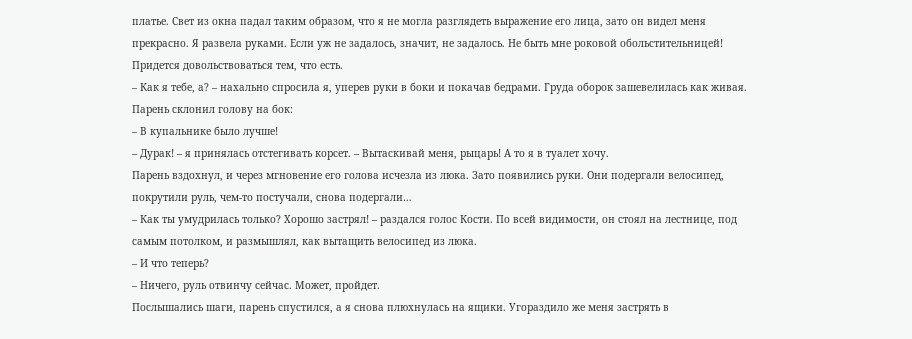платье. Свет из окна падал таким образом, что я не могла разглядеть выражение его лица, зато он видел меня прекрасно. Я развела руками. Если уж не задалось, значит, не задалось. Не быть мне роковой обольстительницей! Придется довольствоваться тем, что есть.
– Как я тебе, а? – нахально спросила я, уперев руки в боки и покачав бедрами. Груда оборок зашевелилась как живая. Парень склонил голову на бок:
– В купальнике было лучше!
– Дурак! – я принялась отстегивать корсет. – Вытаскивай меня, рыцарь! А то я в туалет хочу.
Парень вздохнул, и через мгновение его голова исчезла из люка. Зато появились руки. Они подергали велосипед, покрутили руль, чем-то постучали, снова подергали…
– Как ты умудрилась только? Хорошо застрял! – раздался голос Кости. По всей видимости, он стоял на лестнице, под самым потолком, и размышлял, как вытащить велосипед из люка.
– И что теперь?
– Ничего, руль отвинчу сейчас. Может, пройдет.
Послышались шаги, парень спустился, а я снова плюхнулась на ящики. Угораздило же меня застрять в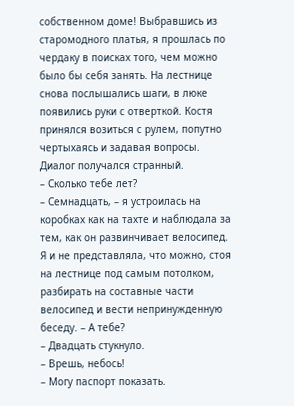собственном доме! Выбравшись из старомодного платья, я прошлась по чердаку в поисках того, чем можно было бы себя занять. На лестнице снова послышались шаги, в люке появились руки с отверткой. Костя принялся возиться с рулем, попутно чертыхаясь и задавая вопросы. Диалог получался странный.
– Сколько тебе лет?
– Семнадцать, – я устроилась на коробках как на тахте и наблюдала за тем, как он развинчивает велосипед. Я и не представляла, что можно, стоя на лестнице под самым потолком, разбирать на составные части велосипед и вести непринужденную беседу. – А тебе?
– Двадцать стукнуло.
– Врешь, небось!
– Могу паспорт показать.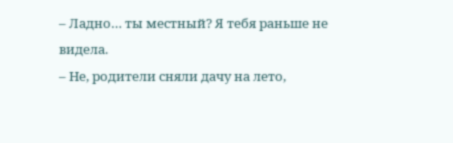– Ладно… ты местный? Я тебя раньше не видела.
– Не, родители сняли дачу на лето,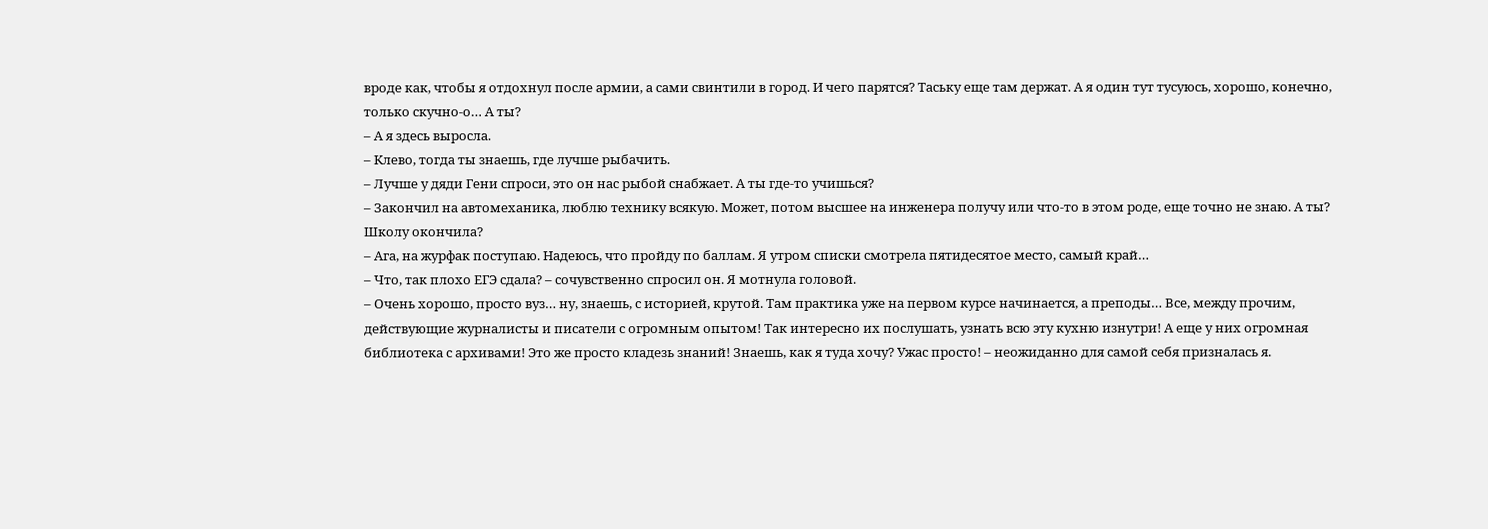вроде как, чтобы я отдохнул после армии, а сами свинтили в город. И чего парятся? Таську еще там держат. А я один тут тусуюсь, хорошо, конечно, только скучно-о… А ты?
– А я здесь выросла.
– Клево, тогда ты знаешь, где лучше рыбачить.
– Лучше у дяди Гени спроси, это он нас рыбой снабжает. А ты где-то учишься?
– Закончил на автомеханика, люблю технику всякую. Может, потом высшее на инженера получу или что-то в этом роде, еще точно не знаю. А ты? Школу окончила?
– Ага, на журфак поступаю. Надеюсь, что пройду по баллам. Я утром списки смотрела пятидесятое место, самый край…
– Что, так плохо ЕГЭ сдала? – сочувственно спросил он. Я мотнула головой.
– Очень хорошо, просто вуз… ну, знаешь, с историей, крутой. Там практика уже на первом курсе начинается, а преподы… Все, между прочим, действующие журналисты и писатели с огромным опытом! Так интересно их послушать, узнать всю эту кухню изнутри! А еще у них огромная библиотека с архивами! Это же просто кладезь знаний! Знаешь, как я туда хочу? Ужас просто! – неожиданно для самой себя призналась я.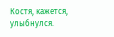Костя, кажется, улыбнулся.